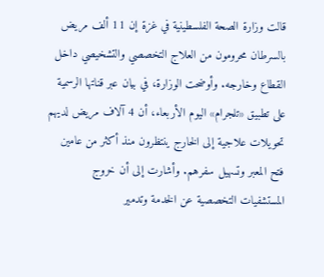قالت وزارة الصحة الفلسطينية في غزة إن 11 ألف مريض بالسرطان محرومون من العلاج التخصصي والتشخيصي داخل القطاع وخارجه. وأوضحت الوزارة، في بيان عبر قناتها الرسمية على تطبيق «تلجرام» اليوم الأربعاء، أن 4 آلاف مريض لديهم تحويلات علاجية إلى الخارج ينتظرون منذ أكثر من عامين فتح المعبر وتسهيل سفرهم. وأشارت إلى أن خروج المستشفيات التخصصية عن الخدمة وتدمير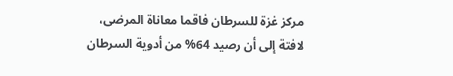مركز غزة للسرطان فاقما معاناة المرضى، لافتة إلى أن رصيد 64% من أدوية السرطان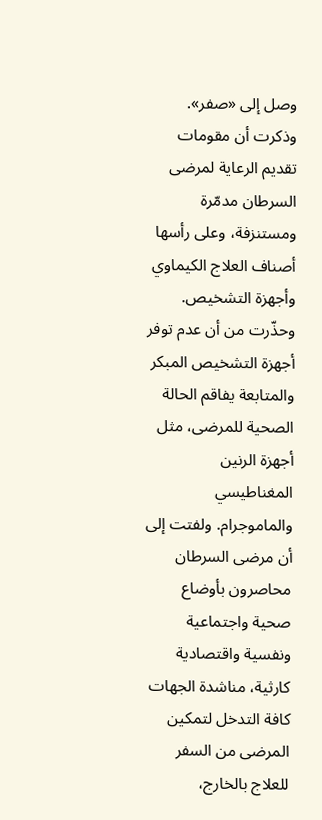وصل إلى «صفر». وذكرت أن مقومات تقديم الرعاية لمرضى السرطان مدمّرة ومستنزفة، وعلى رأسها أصناف العلاج الكيماوي وأجهزة التشخيص. وحذّرت من أن عدم توفر أجهزة التشخيص المبكر والمتابعة يفاقم الحالة الصحية للمرضى، مثل أجهزة الرنين المغناطيسي والماموجرام. ولفتت إلى أن مرضى السرطان محاصرون بأوضاع صحية واجتماعية ونفسية واقتصادية كارثية، مناشدة الجهات كافة التدخل لتمكين المرضى من السفر للعلاج بالخارج،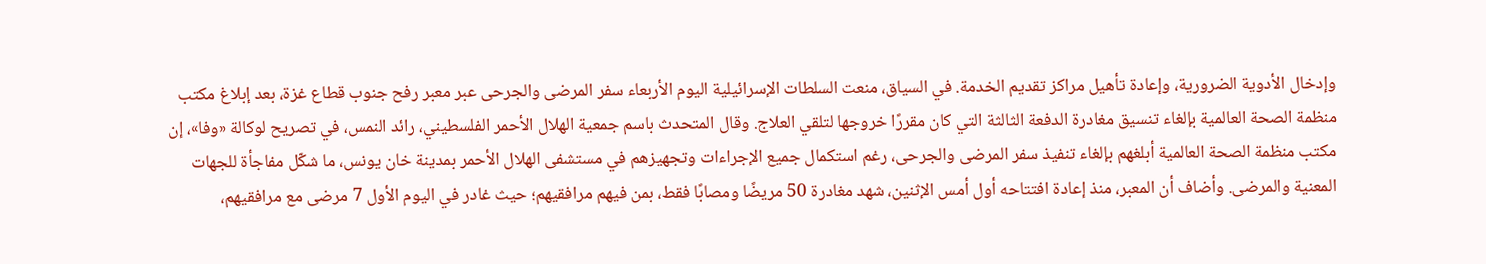وإدخال الأدوية الضرورية، وإعادة تأهيل مراكز تقديم الخدمة. في السياق، منعت السلطات الإسرائيلية اليوم الأربعاء سفر المرضى والجرحى عبر معبر رفح جنوب قطاع غزة، بعد إبلاغ مكتب منظمة الصحة العالمية بإلغاء تنسيق مغادرة الدفعة الثالثة التي كان مقررًا خروجها لتلقي العلاج. وقال المتحدث باسم جمعية الهلال الأحمر الفلسطيني، رائد النمس، في تصريح لوكالة «وفا»، إن مكتب منظمة الصحة العالمية أبلغهم بإلغاء تنفيذ سفر المرضى والجرحى، رغم استكمال جميع الإجراءات وتجهيزهم في مستشفى الهلال الأحمر بمدينة خان يونس، ما شكّل مفاجأة للجهات المعنية والمرضى. وأضاف أن المعبر، منذ إعادة افتتاحه أول أمس الإثنين، شهد مغادرة 50 مريضًا ومصابًا فقط، بمن فيهم مرافقيهم؛ حيث غادر في اليوم الأول 7 مرضى مع مرافقيهم،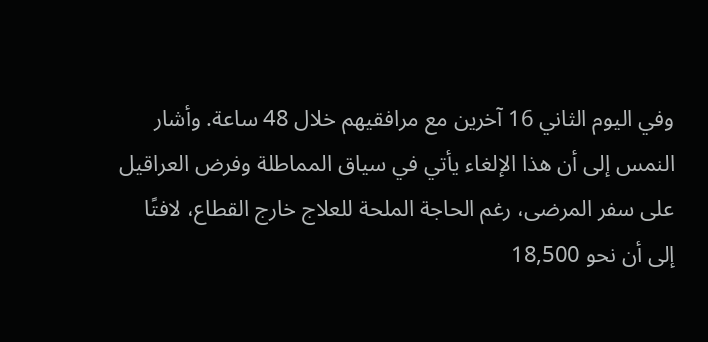وفي اليوم الثاني 16 آخرين مع مرافقيهم خلال 48 ساعة. وأشار النمس إلى أن هذا الإلغاء يأتي في سياق المماطلة وفرض العراقيل على سفر المرضى، رغم الحاجة الملحة للعلاج خارج القطاع، لافتًا إلى أن نحو 18,500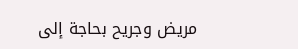مريض وجريح بحاجة إلى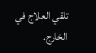تلقي العلاج في الخارج.